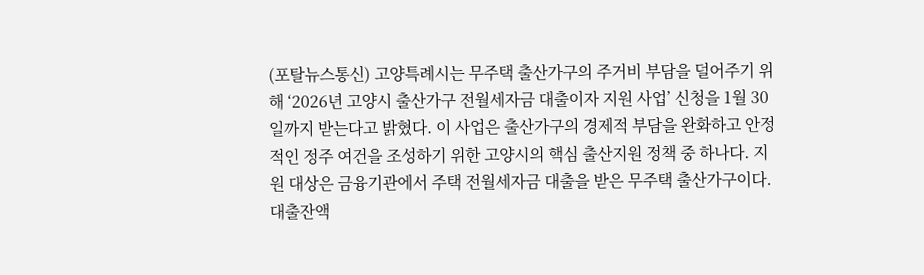(포탈뉴스통신) 고양특례시는 무주택 출산가구의 주거비 부담을 덜어주기 위해 ‘2026년 고양시 출산가구 전월세자금 대출이자 지원 사업’ 신청을 1월 30일까지 받는다고 밝혔다. 이 사업은 출산가구의 경제적 부담을 완화하고 안정적인 정주 여건을 조성하기 위한 고양시의 핵심 출산지원 정책 중 하나다. 지원 대상은 금융기관에서 주택 전월세자금 대출을 받은 무주택 출산가구이다. 대출잔액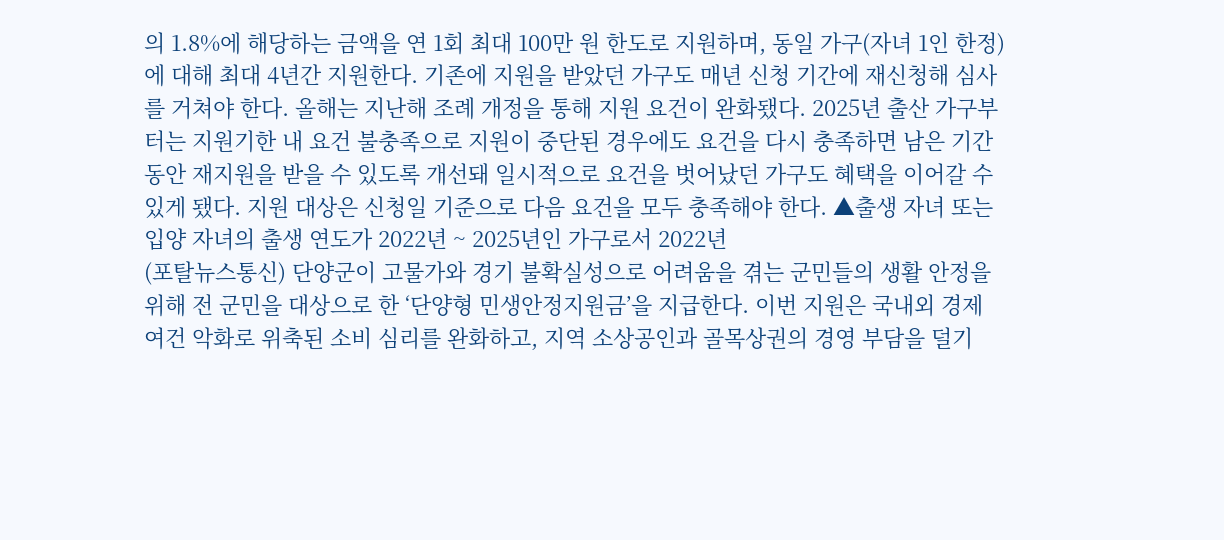의 1.8%에 해당하는 금액을 연 1회 최대 100만 원 한도로 지원하며, 동일 가구(자녀 1인 한정)에 대해 최대 4년간 지원한다. 기존에 지원을 받았던 가구도 매년 신청 기간에 재신청해 심사를 거쳐야 한다. 올해는 지난해 조례 개정을 통해 지원 요건이 완화됐다. 2025년 출산 가구부터는 지원기한 내 요건 불충족으로 지원이 중단된 경우에도 요건을 다시 충족하면 남은 기간 동안 재지원을 받을 수 있도록 개선돼 일시적으로 요건을 벗어났던 가구도 혜택을 이어갈 수 있게 됐다. 지원 대상은 신청일 기준으로 다음 요건을 모두 충족해야 한다. ▲출생 자녀 또는 입양 자녀의 출생 연도가 2022년 ~ 2025년인 가구로서 2022년
(포탈뉴스통신) 단양군이 고물가와 경기 불확실성으로 어려움을 겪는 군민들의 생활 안정을 위해 전 군민을 대상으로 한 ‘단양형 민생안정지원금’을 지급한다. 이번 지원은 국내외 경제 여건 악화로 위축된 소비 심리를 완화하고, 지역 소상공인과 골목상권의 경영 부담을 덜기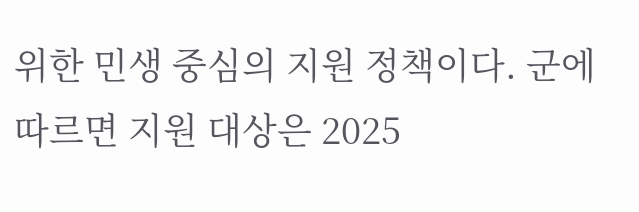위한 민생 중심의 지원 정책이다. 군에 따르면 지원 대상은 2025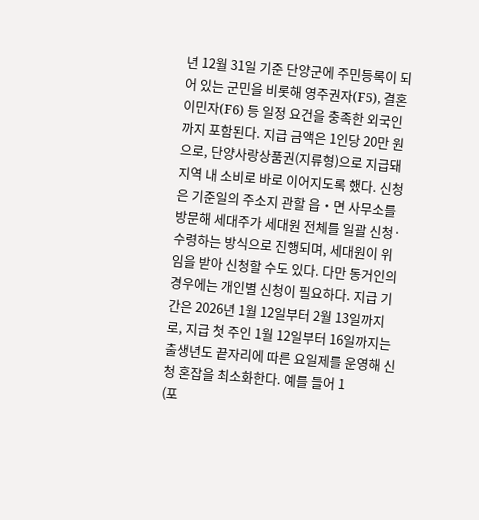년 12월 31일 기준 단양군에 주민등록이 되어 있는 군민을 비롯해 영주권자(F5), 결혼이민자(F6) 등 일정 요건을 충족한 외국인까지 포함된다. 지급 금액은 1인당 20만 원으로, 단양사랑상품권(지류형)으로 지급돼 지역 내 소비로 바로 이어지도록 했다. 신청은 기준일의 주소지 관할 읍‧면 사무소를 방문해 세대주가 세대원 전체를 일괄 신청·수령하는 방식으로 진행되며, 세대원이 위임을 받아 신청할 수도 있다. 다만 동거인의 경우에는 개인별 신청이 필요하다. 지급 기간은 2026년 1월 12일부터 2월 13일까지로, 지급 첫 주인 1월 12일부터 16일까지는 출생년도 끝자리에 따른 요일제를 운영해 신청 혼잡을 최소화한다. 예를 들어 1
(포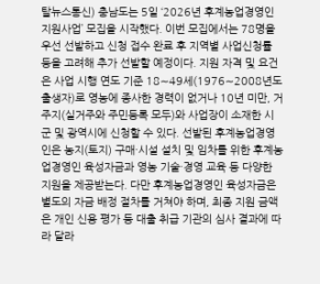탈뉴스통신) 충남도는 5일 ‘2026년 후계농업경영인 지원사업’ 모집을 시작했다. 이번 모집에서는 78명을 우선 선발하고 신청 접수 완료 후 지역별 사업신청률 등을 고려해 추가 선발할 예정이다. 지원 자격 및 요건은 사업 시행 연도 기준 18∼49세(1976∼2008년도 출생자)로 영농에 종사한 경력이 없거나 10년 미만, 거주지(실거주와 주민등록 모두)와 사업장이 소재한 시군 및 광역시에 신청할 수 있다. 선발된 후계농업경영인은 농지(토지) 구매·시설 설치 및 임차를 위한 후계농업경영인 육성자금과 영농 기술·경영 교육 등 다양한 지원을 제공받는다. 다만 후계농업경영인 육성자금은 별도의 자금 배정 절차를 거쳐야 하며, 최종 지원 금액은 개인 신용 평가 등 대출 취급 기관의 심사 결과에 따라 달라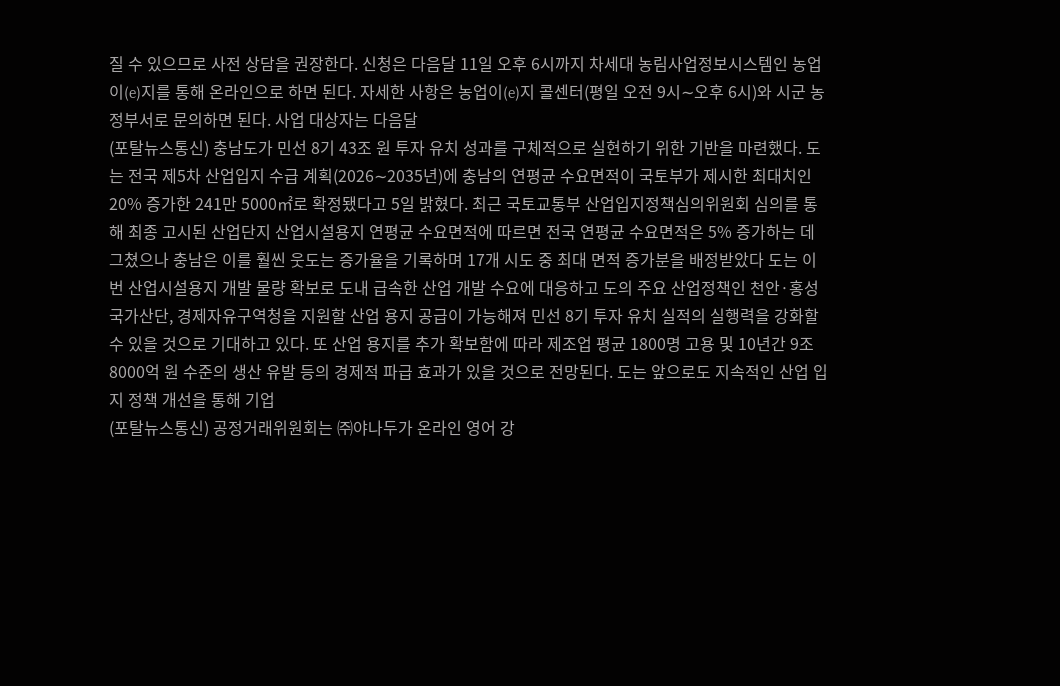질 수 있으므로 사전 상담을 권장한다. 신청은 다음달 11일 오후 6시까지 차세대 농림사업정보시스템인 농업이(e)지를 통해 온라인으로 하면 된다. 자세한 사항은 농업이(e)지 콜센터(평일 오전 9시∼오후 6시)와 시군 농정부서로 문의하면 된다. 사업 대상자는 다음달
(포탈뉴스통신) 충남도가 민선 8기 43조 원 투자 유치 성과를 구체적으로 실현하기 위한 기반을 마련했다. 도는 전국 제5차 산업입지 수급 계획(2026∼2035년)에 충남의 연평균 수요면적이 국토부가 제시한 최대치인 20% 증가한 241만 5000㎡로 확정됐다고 5일 밝혔다. 최근 국토교통부 산업입지정책심의위원회 심의를 통해 최종 고시된 산업단지 산업시설용지 연평균 수요면적에 따르면 전국 연평균 수요면적은 5% 증가하는 데 그쳤으나 충남은 이를 훨씬 웃도는 증가율을 기록하며 17개 시도 중 최대 면적 증가분을 배정받았다 도는 이번 산업시설용지 개발 물량 확보로 도내 급속한 산업 개발 수요에 대응하고 도의 주요 산업정책인 천안·홍성 국가산단, 경제자유구역청을 지원할 산업 용지 공급이 가능해져 민선 8기 투자 유치 실적의 실행력을 강화할 수 있을 것으로 기대하고 있다. 또 산업 용지를 추가 확보함에 따라 제조업 평균 1800명 고용 및 10년간 9조 8000억 원 수준의 생산 유발 등의 경제적 파급 효과가 있을 것으로 전망된다. 도는 앞으로도 지속적인 산업 입지 정책 개선을 통해 기업
(포탈뉴스통신) 공정거래위원회는 ㈜야나두가 온라인 영어 강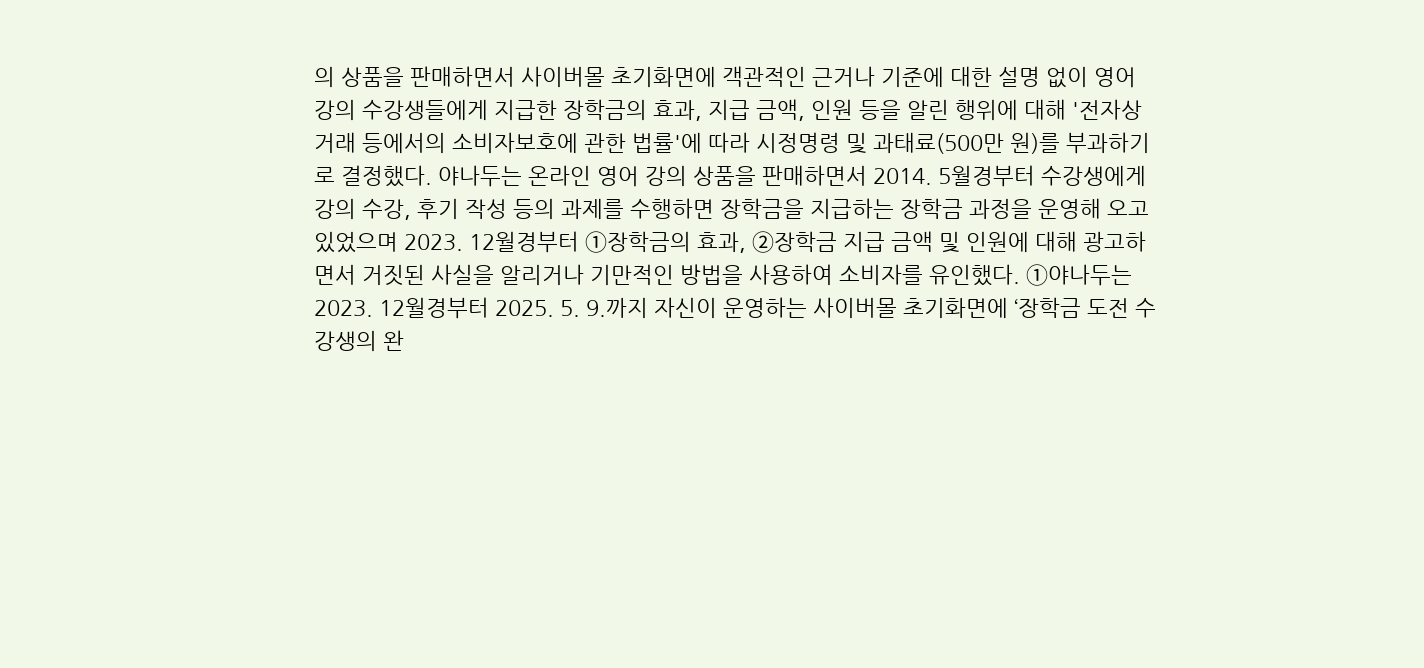의 상품을 판매하면서 사이버몰 초기화면에 객관적인 근거나 기준에 대한 설명 없이 영어 강의 수강생들에게 지급한 장학금의 효과, 지급 금액, 인원 등을 알린 행위에 대해 '전자상거래 등에서의 소비자보호에 관한 법률'에 따라 시정명령 및 과태료(500만 원)를 부과하기로 결정했다. 야나두는 온라인 영어 강의 상품을 판매하면서 2014. 5월경부터 수강생에게 강의 수강, 후기 작성 등의 과제를 수행하면 장학금을 지급하는 장학금 과정을 운영해 오고 있었으며 2023. 12월경부터 ①장학금의 효과, ②장학금 지급 금액 및 인원에 대해 광고하면서 거짓된 사실을 알리거나 기만적인 방법을 사용하여 소비자를 유인했다. ①야나두는 2023. 12월경부터 2025. 5. 9.까지 자신이 운영하는 사이버몰 초기화면에 ‘장학금 도전 수강생의 완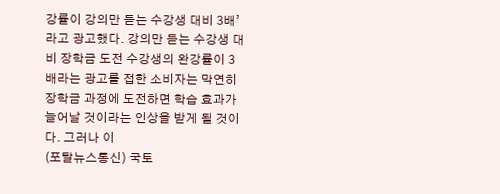강률이 강의만 듣는 수강생 대비 3배’ 라고 광고했다. 강의만 듣는 수강생 대비 장학금 도전 수강생의 완강률이 3배라는 광고를 접한 소비자는 막연히 장학금 과정에 도전하면 학습 효과가 늘어날 것이라는 인상을 받게 될 것이다. 그러나 이
(포탈뉴스통신) 국토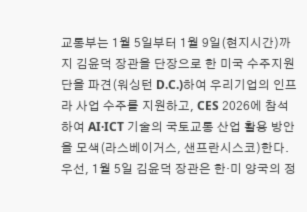교통부는 1월 5일부터 1월 9일(현지시간)까지 김윤덕 장관을 단장으로 한 미국 수주지원단을 파견(워싱턴 D.C.)하여 우리기업의 인프라 사업 수주를 지원하고, CES 2026에 참석하여 AI·ICT 기술의 국토교통 산업 활용 방안을 모색(라스베이거스, 샌프란시스코)한다. 우선, 1월 5일 김윤덕 장관은 한·미 양국의 정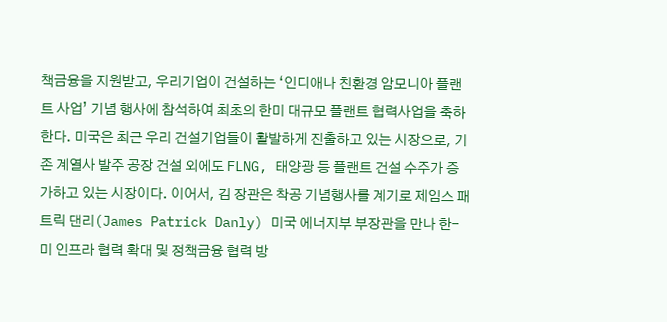책금융을 지원받고, 우리기업이 건설하는 ‘인디애나 친환경 암모니아 플랜트 사업’ 기념 행사에 참석하여 최초의 한미 대규모 플랜트 협력사업을 축하한다. 미국은 최근 우리 건설기업들이 활발하게 진출하고 있는 시장으로, 기존 계열사 발주 공장 건설 외에도 FLNG, 태양광 등 플랜트 건설 수주가 증가하고 있는 시장이다. 이어서, 김 장관은 착공 기념행사를 계기로 제임스 패트릭 댄리(James Patrick Danly) 미국 에너지부 부장관을 만나 한-미 인프라 협력 확대 및 정책금융 협력 방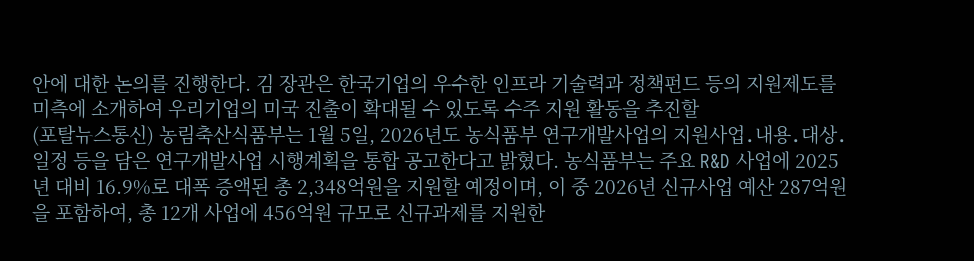안에 대한 논의를 진행한다. 김 장관은 한국기업의 우수한 인프라 기술력과 정책펀드 등의 지원제도를 미측에 소개하여 우리기업의 미국 진출이 확대될 수 있도록 수주 지원 활동을 추진할
(포탈뉴스통신) 농림축산식품부는 1월 5일, 2026년도 농식품부 연구개발사업의 지원사업․내용․대상․일정 등을 담은 연구개발사업 시행계획을 통합 공고한다고 밝혔다. 농식품부는 주요 R&D 사업에 2025년 대비 16.9%로 대폭 증액된 총 2,348억원을 지원할 예정이며, 이 중 2026년 신규사업 예산 287억원을 포함하여, 총 12개 사업에 456억원 규모로 신규과제를 지원한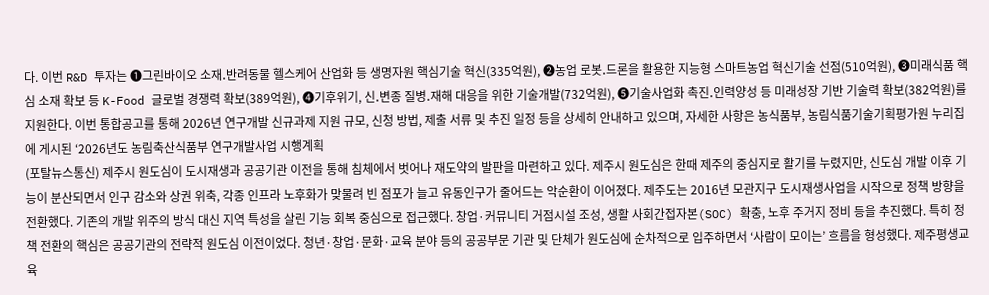다. 이번 R&D 투자는 ❶그린바이오 소재․반려동물 헬스케어 산업화 등 생명자원 핵심기술 혁신(335억원), ❷농업 로봇․드론을 활용한 지능형 스마트농업 혁신기술 선점(510억원), ❸미래식품 핵심 소재 확보 등 K-Food 글로벌 경쟁력 확보(389억원), ❹기후위기, 신․변종 질병․재해 대응을 위한 기술개발(732억원), ❺기술사업화 촉진․인력양성 등 미래성장 기반 기술력 확보(382억원)를 지원한다. 이번 통합공고를 통해 2026년 연구개발 신규과제 지원 규모, 신청 방법, 제출 서류 및 추진 일정 등을 상세히 안내하고 있으며, 자세한 사항은 농식품부, 농림식품기술기획평가원 누리집에 게시된 ‘2026년도 농림축산식품부 연구개발사업 시행계획
(포탈뉴스통신) 제주시 원도심이 도시재생과 공공기관 이전을 통해 침체에서 벗어나 재도약의 발판을 마련하고 있다. 제주시 원도심은 한때 제주의 중심지로 활기를 누렸지만, 신도심 개발 이후 기능이 분산되면서 인구 감소와 상권 위축, 각종 인프라 노후화가 맞물려 빈 점포가 늘고 유동인구가 줄어드는 악순환이 이어졌다. 제주도는 2016년 모관지구 도시재생사업을 시작으로 정책 방향을 전환했다. 기존의 개발 위주의 방식 대신 지역 특성을 살린 기능 회복 중심으로 접근했다. 창업·커뮤니티 거점시설 조성, 생활 사회간접자본(SOC) 확충, 노후 주거지 정비 등을 추진했다. 특히 정책 전환의 핵심은 공공기관의 전략적 원도심 이전이었다. 청년·창업·문화·교육 분야 등의 공공부문 기관 및 단체가 원도심에 순차적으로 입주하면서 ‘사람이 모이는’ 흐름을 형성했다. 제주평생교육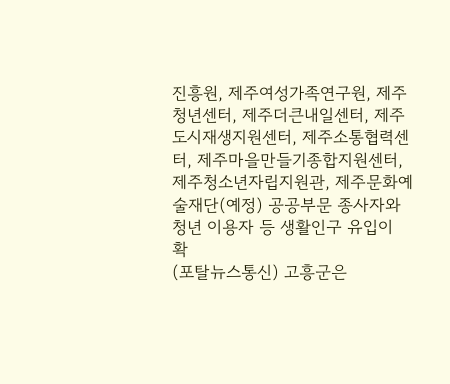진흥원, 제주여성가족연구원, 제주청년센터, 제주더큰내일센터, 제주도시재생지원센터, 제주소통협력센터, 제주마을만들기종합지원센터, 제주청소년자립지원관, 제주문화예술재단(예정) 공공부문 종사자와 청년 이용자 등 생활인구 유입이 확
(포탈뉴스통신) 고흥군은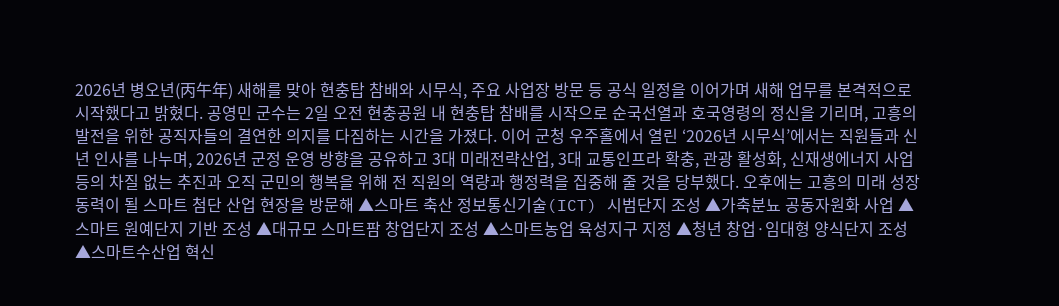2026년 병오년(丙午年) 새해를 맞아 현충탑 참배와 시무식, 주요 사업장 방문 등 공식 일정을 이어가며 새해 업무를 본격적으로 시작했다고 밝혔다. 공영민 군수는 2일 오전 현충공원 내 현충탑 참배를 시작으로 순국선열과 호국영령의 정신을 기리며, 고흥의 발전을 위한 공직자들의 결연한 의지를 다짐하는 시간을 가졌다. 이어 군청 우주홀에서 열린 ‘2026년 시무식’에서는 직원들과 신년 인사를 나누며, 2026년 군정 운영 방향을 공유하고 3대 미래전략산업, 3대 교통인프라 확충, 관광 활성화, 신재생에너지 사업 등의 차질 없는 추진과 오직 군민의 행복을 위해 전 직원의 역량과 행정력을 집중해 줄 것을 당부했다. 오후에는 고흥의 미래 성장 동력이 될 스마트 첨단 산업 현장을 방문해 ▲스마트 축산 정보통신기술(ICT) 시범단지 조성 ▲가축분뇨 공동자원화 사업 ▲스마트 원예단지 기반 조성 ▲대규모 스마트팜 창업단지 조성 ▲스마트농업 육성지구 지정 ▲청년 창업·임대형 양식단지 조성 ▲스마트수산업 혁신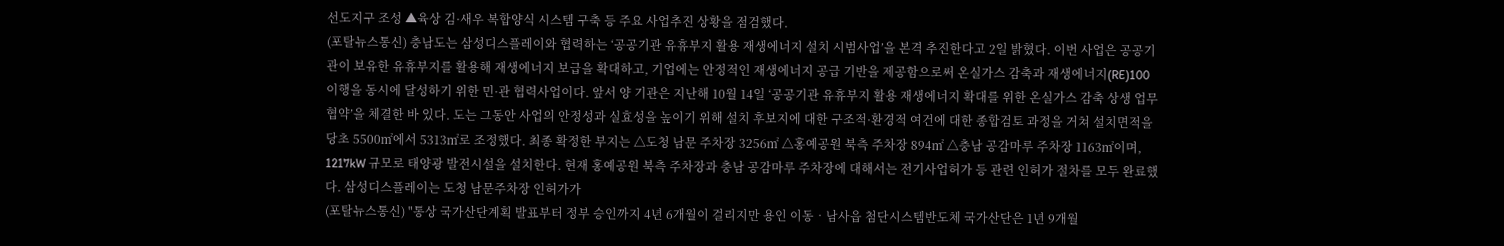선도지구 조성 ▲육상 김·새우 복합양식 시스템 구축 등 주요 사업추진 상황을 점검했다.
(포탈뉴스통신) 충남도는 삼성디스플레이와 협력하는 ‘공공기관 유휴부지 활용 재생에너지 설치 시범사업’을 본격 추진한다고 2일 밝혔다. 이번 사업은 공공기관이 보유한 유휴부지를 활용해 재생에너지 보급을 확대하고, 기업에는 안정적인 재생에너지 공급 기반을 제공함으로써 온실가스 감축과 재생에너지(RE)100 이행을 동시에 달성하기 위한 민·관 협력사업이다. 앞서 양 기관은 지난해 10월 14일 ‘공공기관 유휴부지 활용 재생에너지 확대를 위한 온실가스 감축 상생 업무협약’을 체결한 바 있다. 도는 그동안 사업의 안정성과 실효성을 높이기 위해 설치 후보지에 대한 구조적·환경적 여건에 대한 종합검토 과정을 거쳐 설치면적을 당초 5500㎡에서 5313㎡로 조정했다. 최종 확정한 부지는 △도청 남문 주차장 3256㎡ △홍예공원 북측 주차장 894㎡ △충남 공감마루 주차장 1163㎡이며, 1217kW 규모로 태양광 발전시설을 설치한다. 현재 홍예공원 북측 주차장과 충남 공감마루 주차장에 대해서는 전기사업허가 등 관련 인허가 절차를 모두 완료했다. 삼성디스플레이는 도청 남문주차장 인허가가
(포탈뉴스통신) "통상 국가산단계획 발표부터 정부 승인까지 4년 6개월이 걸리지만 용인 이동‧남사읍 첨단시스템반도체 국가산단은 1년 9개월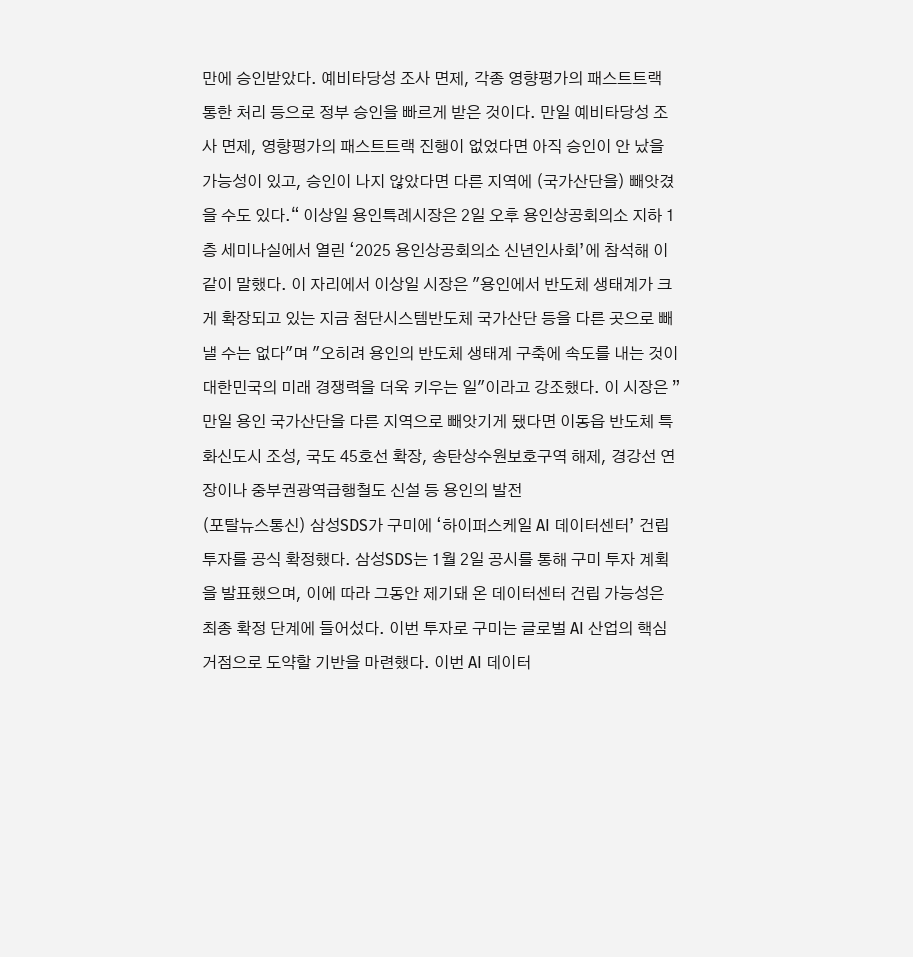만에 승인받았다. 예비타당성 조사 면제, 각종 영향평가의 패스트트랙 통한 처리 등으로 정부 승인을 빠르게 받은 것이다. 만일 예비타당성 조사 면제, 영향평가의 패스트트랙 진행이 없었다면 아직 승인이 안 났을 가능성이 있고, 승인이 나지 않았다면 다른 지역에 (국가산단을) 빼앗겼을 수도 있다.“ 이상일 용인특례시장은 2일 오후 용인상공회의소 지하 1층 세미나실에서 열린 ‘2025 용인상공회의소 신년인사회’에 참석해 이같이 말했다. 이 자리에서 이상일 시장은 "용인에서 반도체 생태계가 크게 확장되고 있는 지금 첨단시스템반도체 국가산단 등을 다른 곳으로 빼낼 수는 없다"며 "오히려 용인의 반도체 생태계 구축에 속도를 내는 것이 대한민국의 미래 경쟁력을 더욱 키우는 일"이라고 강조했다. 이 시장은 ”만일 용인 국가산단을 다른 지역으로 빼앗기게 됐다면 이동읍 반도체 특화신도시 조성, 국도 45호선 확장, 송탄상수원보호구역 해제, 경강선 연장이나 중부권광역급행철도 신설 등 용인의 발전
(포탈뉴스통신) 삼성SDS가 구미에 ‘하이퍼스케일 AI 데이터센터’ 건립 투자를 공식 확정했다. 삼성SDS는 1월 2일 공시를 통해 구미 투자 계획을 발표했으며, 이에 따라 그동안 제기돼 온 데이터센터 건립 가능성은 최종 확정 단계에 들어섰다. 이번 투자로 구미는 글로벌 AI 산업의 핵심 거점으로 도약할 기반을 마련했다. 이번 AI 데이터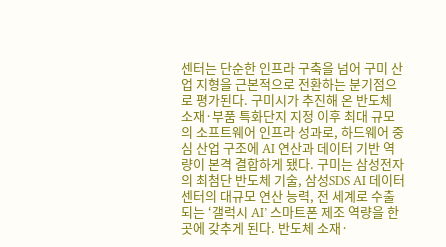센터는 단순한 인프라 구축을 넘어 구미 산업 지형을 근본적으로 전환하는 분기점으로 평가된다. 구미시가 추진해 온 반도체 소재·부품 특화단지 지정 이후 최대 규모의 소프트웨어 인프라 성과로, 하드웨어 중심 산업 구조에 AI 연산과 데이터 기반 역량이 본격 결합하게 됐다. 구미는 삼성전자의 최첨단 반도체 기술, 삼성SDS AI 데이터센터의 대규모 연산 능력, 전 세계로 수출되는 ‘갤럭시 AI’ 스마트폰 제조 역량을 한곳에 갖추게 된다. 반도체 소재·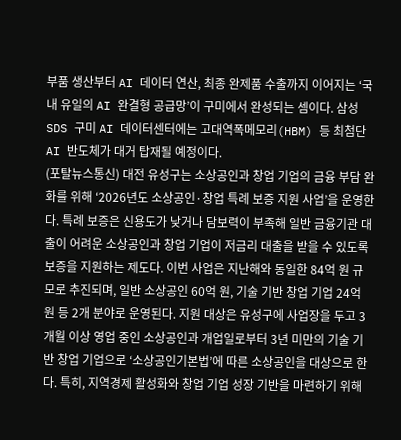부품 생산부터 AI 데이터 연산, 최종 완제품 수출까지 이어지는 ‘국내 유일의 AI 완결형 공급망’이 구미에서 완성되는 셈이다. 삼성SDS 구미 AI 데이터센터에는 고대역폭메모리(HBM) 등 최첨단 AI 반도체가 대거 탑재될 예정이다.
(포탈뉴스통신) 대전 유성구는 소상공인과 창업 기업의 금융 부담 완화를 위해 ‘2026년도 소상공인·창업 특례 보증 지원 사업’을 운영한다. 특례 보증은 신용도가 낮거나 담보력이 부족해 일반 금융기관 대출이 어려운 소상공인과 창업 기업이 저금리 대출을 받을 수 있도록 보증을 지원하는 제도다. 이번 사업은 지난해와 동일한 84억 원 규모로 추진되며, 일반 소상공인 60억 원, 기술 기반 창업 기업 24억 원 등 2개 분야로 운영된다. 지원 대상은 유성구에 사업장을 두고 3개월 이상 영업 중인 소상공인과 개업일로부터 3년 미만의 기술 기반 창업 기업으로 ‘소상공인기본법’에 따른 소상공인을 대상으로 한다. 특히, 지역경제 활성화와 창업 기업 성장 기반을 마련하기 위해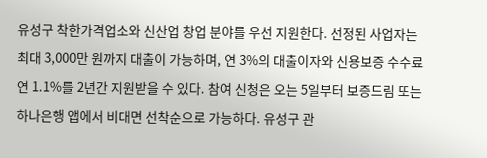유성구 착한가격업소와 신산업 창업 분야를 우선 지원한다. 선정된 사업자는 최대 3,000만 원까지 대출이 가능하며, 연 3%의 대출이자와 신용보증 수수료 연 1.1%를 2년간 지원받을 수 있다. 참여 신청은 오는 5일부터 보증드림 또는 하나은행 앱에서 비대면 선착순으로 가능하다. 유성구 관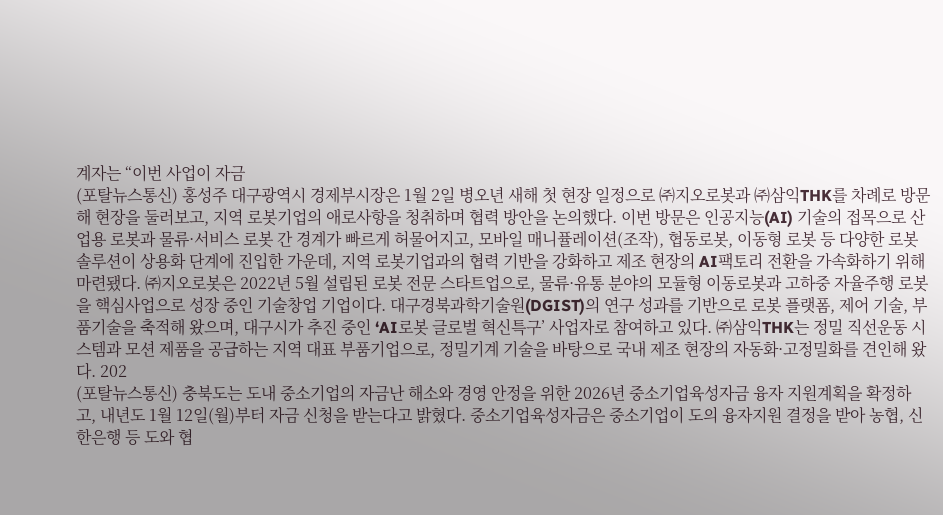계자는 “이번 사업이 자금
(포탈뉴스통신) 홍성주 대구광역시 경제부시장은 1월 2일 병오년 새해 첫 현장 일정으로 ㈜지오로봇과 ㈜삼익THK를 차례로 방문해 현장을 둘러보고, 지역 로봇기업의 애로사항을 청취하며 협력 방안을 논의했다. 이번 방문은 인공지능(AI) 기술의 접목으로 산업용 로봇과 물류·서비스 로봇 간 경계가 빠르게 허물어지고, 모바일 매니퓰레이션(조작), 협동로봇, 이동형 로봇 등 다양한 로봇 솔루션이 상용화 단계에 진입한 가운데, 지역 로봇기업과의 협력 기반을 강화하고 제조 현장의 AI팩토리 전환을 가속화하기 위해 마련됐다. ㈜지오로봇은 2022년 5월 설립된 로봇 전문 스타트업으로, 물류·유통 분야의 모듈형 이동로봇과 고하중 자율주행 로봇을 핵심사업으로 성장 중인 기술창업 기업이다. 대구경북과학기술원(DGIST)의 연구 성과를 기반으로 로봇 플랫폼, 제어 기술, 부품기술을 축적해 왔으며, 대구시가 추진 중인 ‘AI로봇 글로벌 혁신특구’ 사업자로 참여하고 있다. ㈜삼익THK는 정밀 직선운동 시스템과 모션 제품을 공급하는 지역 대표 부품기업으로, 정밀기계 기술을 바탕으로 국내 제조 현장의 자동화·고정밀화를 견인해 왔다. 202
(포탈뉴스통신) 충북도는 도내 중소기업의 자금난 해소와 경영 안정을 위한 2026년 중소기업육성자금 융자 지원계획을 확정하고, 내년도 1월 12일(월)부터 자금 신청을 받는다고 밝혔다. 중소기업육성자금은 중소기업이 도의 융자지원 결정을 받아 농협, 신한은행 등 도와 협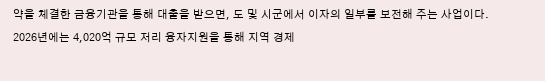약을 체결한 금융기관을 통해 대출을 받으면, 도 및 시군에서 이자의 일부를 보전해 주는 사업이다. 2026년에는 4,020억 규모 저리 융자지원을 통해 지역 경제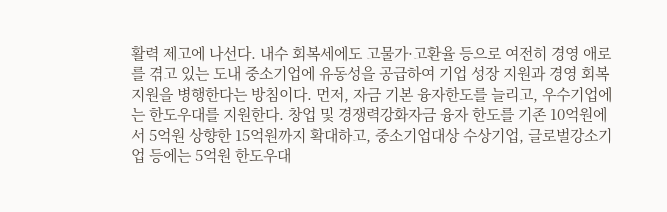활력 제고에 나선다. 내수 회복세에도 고물가·고환율 등으로 여전히 경영 애로를 겪고 있는 도내 중소기업에 유동성을 공급하여 기업 성장 지원과 경영 회복 지원을 병행한다는 방침이다. 먼저, 자금 기본 융자한도를 늘리고, 우수기업에는 한도우대를 지원한다. 창업 및 경쟁력강화자금 융자 한도를 기존 10억원에서 5억원 상향한 15억원까지 확대하고, 중소기업대상 수상기업, 글로벌강소기업 등에는 5억원 한도우대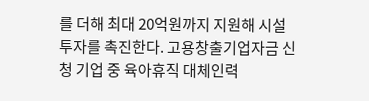를 더해 최대 20억원까지 지원해 시설 투자를 촉진한다. 고용창출기업자금 신청 기업 중 육아휴직 대체인력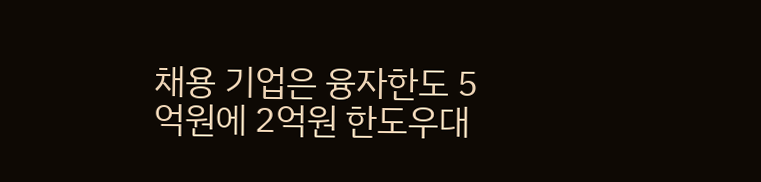채용 기업은 융자한도 5억원에 2억원 한도우대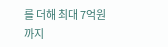를 더해 최대 7억원까지